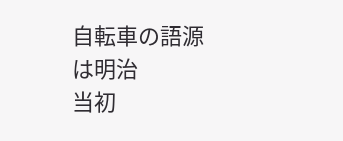自転車の語源は明治
当初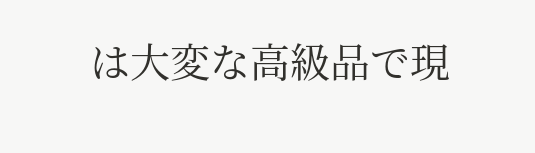は大変な高級品で現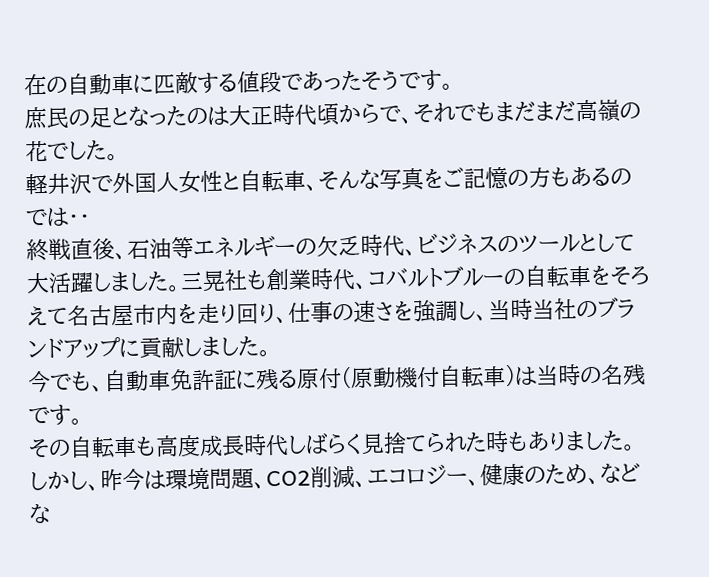在の自動車に匹敵する値段であったそうです。
庶民の足となったのは大正時代頃からで、それでもまだまだ高嶺の花でした。
軽井沢で外国人女性と自転車、そんな写真をご記憶の方もあるのでは・・
終戦直後、石油等エネルギーの欠乏時代、ビジネスのツールとして大活躍しました。三晃社も創業時代、コバルトブルーの自転車をそろえて名古屋市内を走り回り、仕事の速さを強調し、当時当社のブランドアップに貢献しました。
今でも、自動車免許証に残る原付(原動機付自転車)は当時の名残です。
その自転車も高度成長時代しばらく見捨てられた時もありました。
しかし、昨今は環境問題、CO2削減、エコロジー、健康のため、などな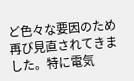ど色々な要因のため再び見直されてきました。特に電気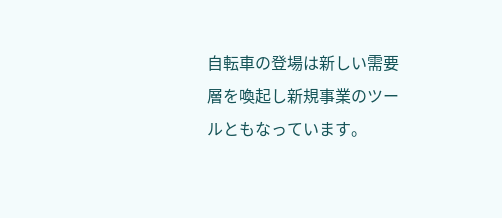自転車の登場は新しい需要層を喚起し新規事業のツールともなっています。